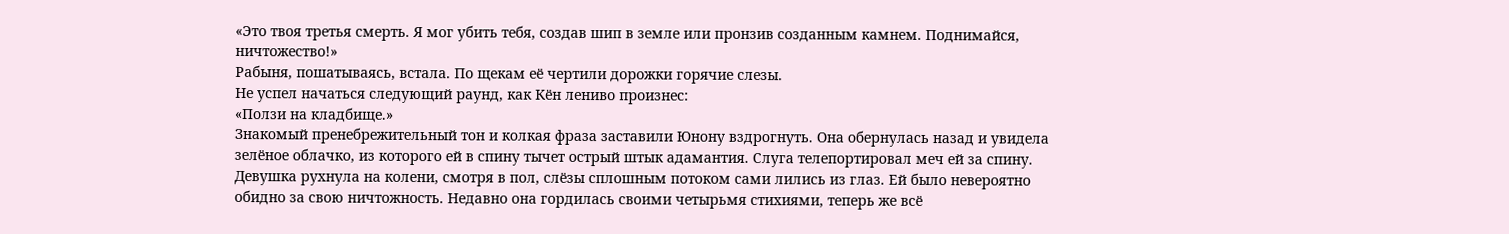«Это твоя третья смерть. Я мог убить тебя, создав шип в земле или пронзив созданным камнем. Поднимайся, ничтожество!»
Рабыня, пошатываясь, встала. По щекам её чертили дорожки горячие слезы.
Не успел начаться следующий раунд, как Кён лениво произнес:
«Ползи на кладбище.»
Знакомый пренебрежительный тон и колкая фраза заставили Юнону вздрогнуть. Она обернулась назад и увидела зелёное облачко, из которого ей в спину тычет острый штык адамантия. Слуга телепортировал меч ей за спину.
Девушка рухнула на колени, смотря в пол, слёзы сплошным потоком сами лились из глаз. Ей было невероятно обидно за свою ничтожность. Недавно она гордилась своими четырьмя стихиями, теперь же всё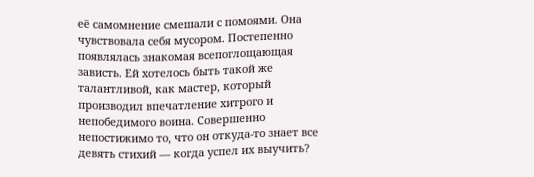её самомнение смешали с помоями. Она чувствовала себя мусором. Постепенно появлялась знакомая всепоглощающая зависть. Ей хотелось быть такой же талантливой, как мастер, который производил впечатление хитрого и непобедимого воина. Совершенно непостижимо то, что он откуда-то знает все девять стихий — когда успел их выучить?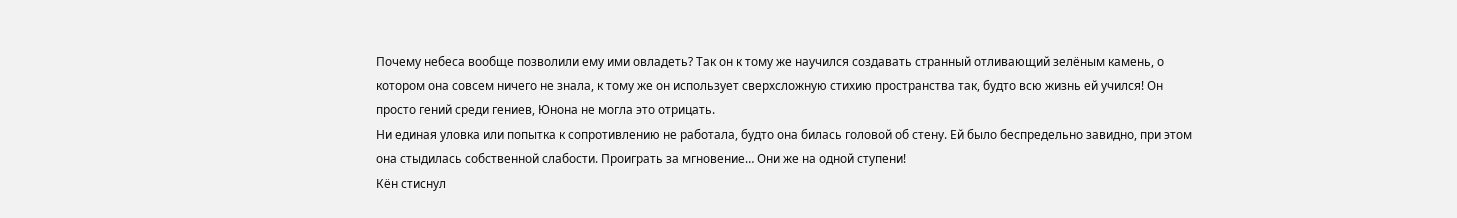Почему небеса вообще позволили ему ими овладеть? Так он к тому же научился создавать странный отливающий зелёным камень, о котором она совсем ничего не знала, к тому же он использует сверхсложную стихию пространства так, будто всю жизнь ей учился! Он просто гений среди гениев, Юнона не могла это отрицать.
Ни единая уловка или попытка к сопротивлению не работала, будто она билась головой об стену. Ей было беспредельно завидно, при этом она стыдилась собственной слабости. Проиграть за мгновение… Они же на одной ступени!
Кён стиснул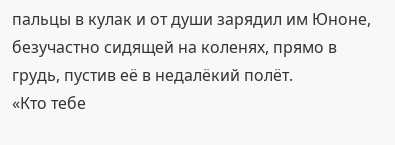пальцы в кулак и от души зарядил им Юноне, безучастно сидящей на коленях, прямо в грудь, пустив её в недалёкий полёт.
«Кто тебе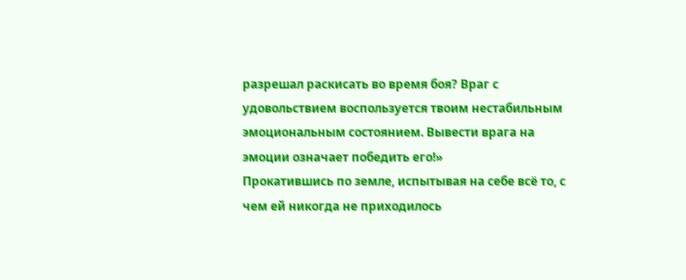разрешал раскисать во время боя? Враг с удовольствием воспользуется твоим нестабильным эмоциональным состоянием. Вывести врага на эмоции означает победить его!»
Прокатившись по земле, испытывая на себе всё то, с чем ей никогда не приходилось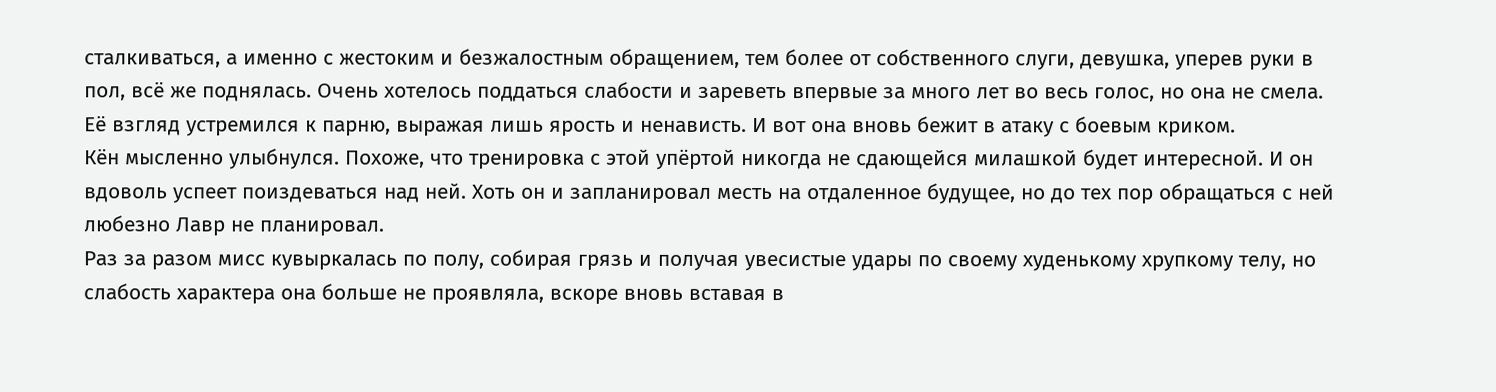сталкиваться, а именно с жестоким и безжалостным обращением, тем более от собственного слуги, девушка, уперев руки в пол, всё же поднялась. Очень хотелось поддаться слабости и зареветь впервые за много лет во весь голос, но она не смела. Её взгляд устремился к парню, выражая лишь ярость и ненависть. И вот она вновь бежит в атаку с боевым криком.
Кён мысленно улыбнулся. Похоже, что тренировка с этой упёртой никогда не сдающейся милашкой будет интересной. И он вдоволь успеет поиздеваться над ней. Хоть он и запланировал месть на отдаленное будущее, но до тех пор обращаться с ней любезно Лавр не планировал.
Раз за разом мисс кувыркалась по полу, собирая грязь и получая увесистые удары по своему худенькому хрупкому телу, но слабость характера она больше не проявляла, вскоре вновь вставая в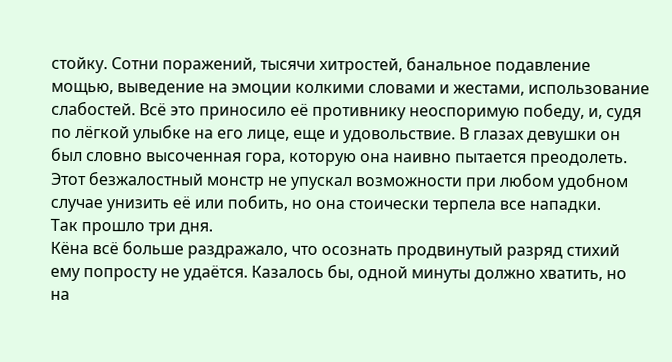стойку. Сотни поражений, тысячи хитростей, банальное подавление мощью, выведение на эмоции колкими словами и жестами, использование слабостей. Всё это приносило её противнику неоспоримую победу, и, судя по лёгкой улыбке на его лице, еще и удовольствие. В глазах девушки он был словно высоченная гора, которую она наивно пытается преодолеть. Этот безжалостный монстр не упускал возможности при любом удобном случае унизить её или побить, но она стоически терпела все нападки.
Так прошло три дня.
Кёна всё больше раздражало, что осознать продвинутый разряд стихий ему попросту не удаётся. Казалось бы, одной минуты должно хватить, но на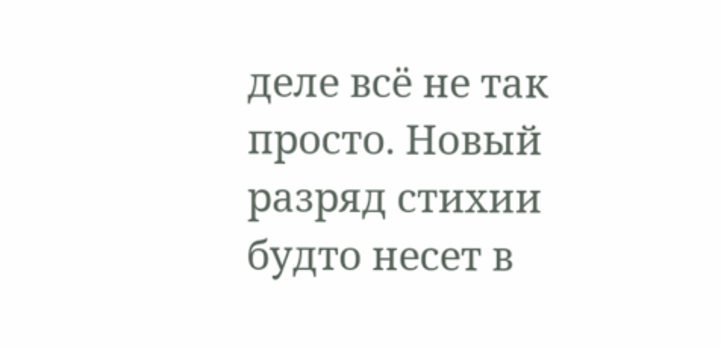деле всё не так просто. Новый разряд стихии будто несет в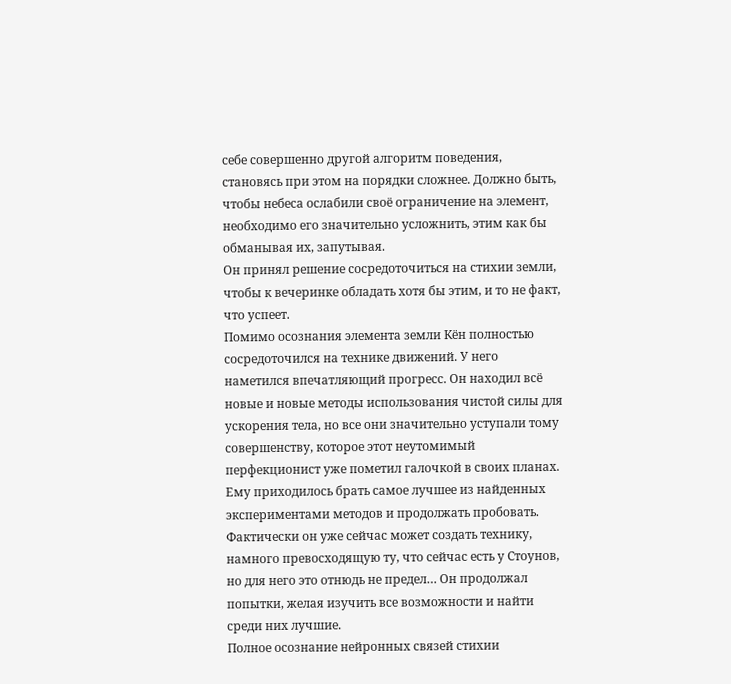себе совершенно другой алгоритм поведения, становясь при этом на порядки сложнее. Должно быть, чтобы небеса ослабили своё ограничение на элемент, необходимо его значительно усложнить, этим как бы обманывая их, запутывая.
Он принял решение сосредоточиться на стихии земли, чтобы к вечеринке обладать хотя бы этим, и то не факт, что успеет.
Помимо осознания элемента земли Кён полностью сосредоточился на технике движений. У него наметился впечатляющий прогресс. Он находил всё новые и новые методы использования чистой силы для ускорения тела, но все они значительно уступали тому совершенству, которое этот неутомимый перфекционист уже пометил галочкой в своих планах. Ему приходилось брать самое лучшее из найденных экспериментами методов и продолжать пробовать. Фактически он уже сейчас может создать технику, намного превосходящую ту, что сейчас есть у Стоунов, но для него это отнюдь не предел… Он продолжал попытки, желая изучить все возможности и найти среди них лучшие.
Полное осознание нейронных связей стихии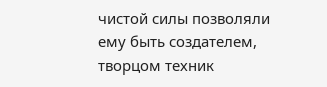чистой силы позволяли ему быть создателем, творцом техник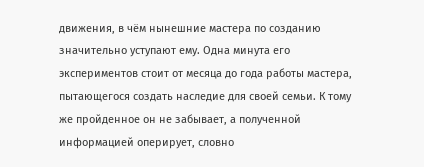движения, в чём нынешние мастера по созданию значительно уступают ему. Одна минута его экспериментов стоит от месяца до года работы мастера, пытающегося создать наследие для своей семьи. К тому же пройденное он не забывает, а полученной информацией оперирует, словно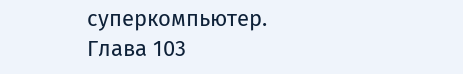суперкомпьютер.
Глава 103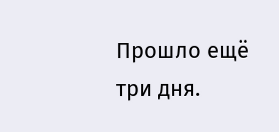Прошло ещё три дня.